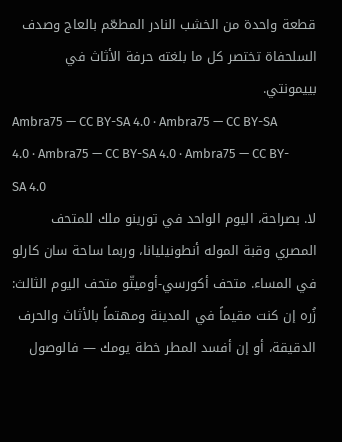قطعة واحدة من الخشب النادر المطعّم بالعاج وصدف السلحفاة تختصر كل ما بلغته حرفة الأثاث في بييمونتي.
Ambra75 — CC BY-SA 4.0 · Ambra75 — CC BY-SA 4.0 · Ambra75 — CC BY-SA 4.0 · Ambra75 — CC BY-SA 4.0
لا. بصراحة، اليوم الواحد في تورينو ملك للمتحف المصري وقبة الموله أنطونيليانا، وربما ساحة سان كارلو في المساء. متحف أكورسي-أوميتّو متحف اليوم الثالث: زُره إن كنت مقيماً في المدينة ومهتماً بالأثاث والحرف الدقيقة، أو إن أفسد المطر خطة يومك — فالوصول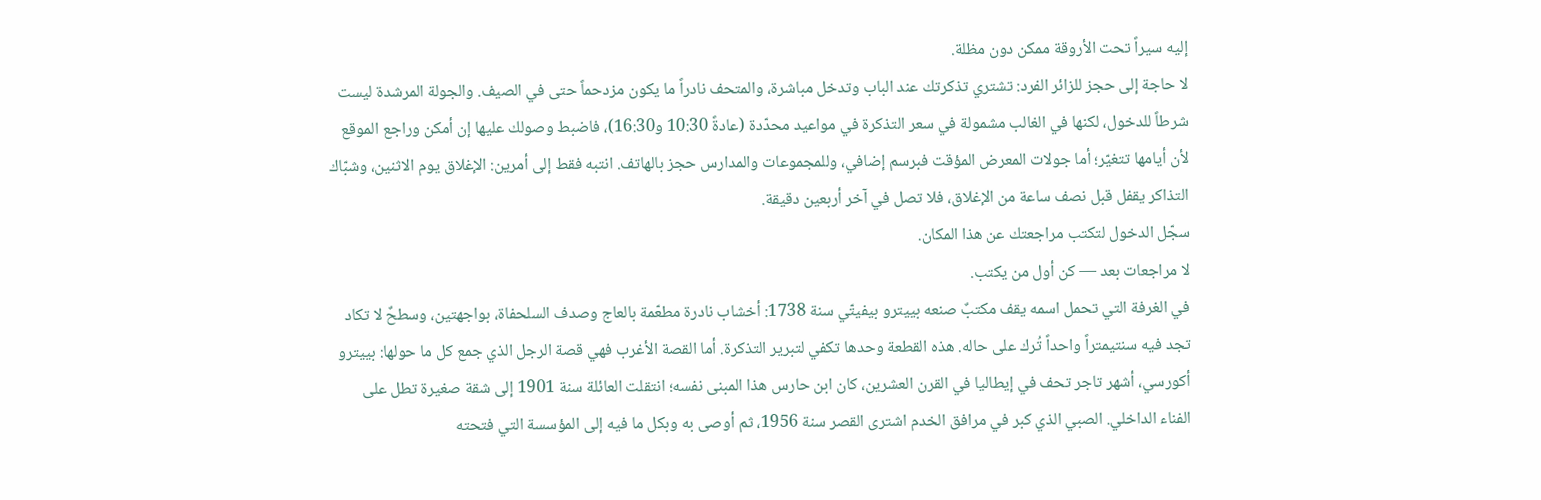إليه سيراً تحت الأروقة ممكن دون مظلة.
لا حاجة إلى حجز للزائر الفرد: تشتري تذكرتك عند الباب وتدخل مباشرة، والمتحف نادراً ما يكون مزدحماً حتى في الصيف. والجولة المرشدة ليست شرطاً للدخول، لكنها في الغالب مشمولة في سعر التذكرة في مواعيد محدّدة (عادةً 10:30 و16:30)، فاضبط وصولك عليها إن أمكن وراجع الموقع لأن أيامها تتغيّر؛ أما جولات المعرض المؤقت فبرسم إضافي، وللمجموعات والمدارس حجز بالهاتف. انتبه فقط إلى أمرين: الإغلاق يوم الاثنين، وشبّاك التذاكر يقفل قبل نصف ساعة من الإغلاق، فلا تصل في آخر أربعين دقيقة.
سجّل الدخول لتكتب مراجعتك عن هذا المكان.
لا مراجعات بعد — كن أول من يكتب.
في الغرفة التي تحمل اسمه يقف مكتبٌ صنعه بييترو بيفيتّي سنة 1738: أخشاب نادرة مطعّمة بالعاج وصدف السلحفاة، بواجهتين، وسطحٌ لا تكاد تجد فيه سنتيمتراً واحداً تُرك على حاله. هذه القطعة وحدها تكفي لتبرير التذكرة. أما القصة الأغرب فهي قصة الرجل الذي جمع كل ما حولها: بييترو أكورسي، أشهر تاجر تحف في إيطاليا في القرن العشرين، كان ابن حارس هذا المبنى نفسه؛ انتقلت العائلة سنة 1901 إلى شقة صغيرة تطل على الفناء الداخلي. الصبي الذي كبر في مرافق الخدم اشترى القصر سنة 1956، ثم أوصى به وبكل ما فيه إلى المؤسسة التي فتحته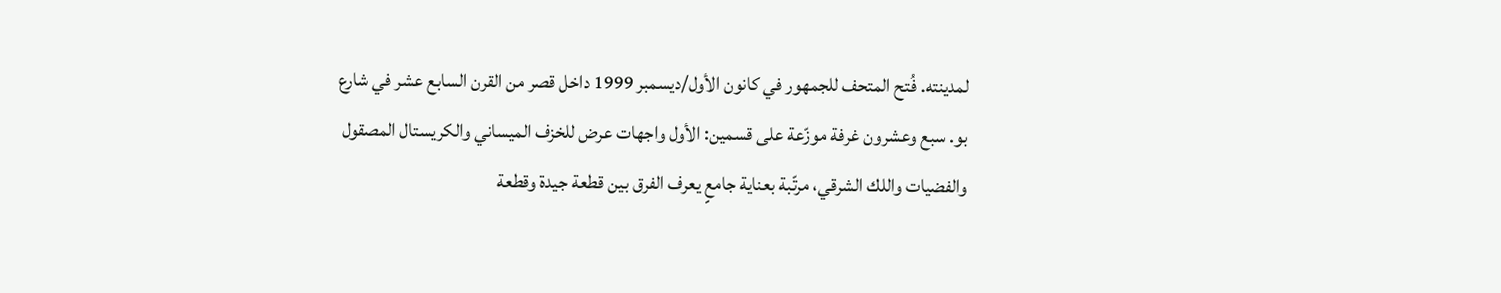لمدينته. فُتح المتحف للجمهور في كانون الأول/ديسمبر 1999 داخل قصر من القرن السابع عشر في شارع بو. سبع وعشرون غرفة موزّعة على قسمين: الأول واجهات عرض للخزف الميساني والكريستال المصقول والفضيات واللك الشرقي، مرتّبة بعناية جامعٍ يعرف الفرق بين قطعة جيدة وقطعة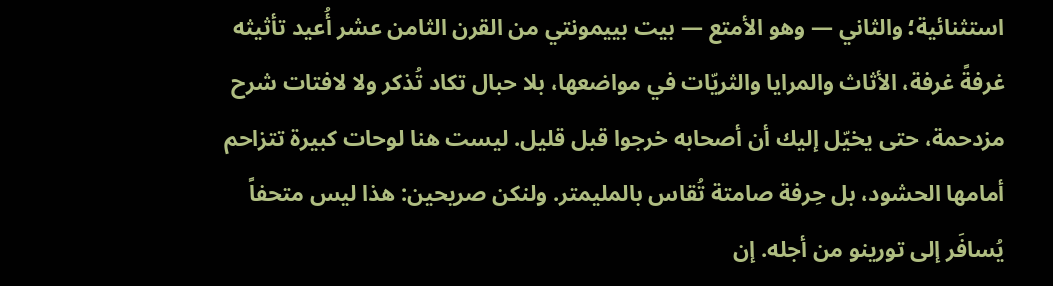استثنائية؛ والثاني — وهو الأمتع — بيت بييمونتي من القرن الثامن عشر أُعيد تأثيثه غرفةً غرفة، الأثاث والمرايا والثريّات في مواضعها، بلا حبال تكاد تُذكر ولا لافتات شرح مزدحمة، حتى يخيّل إليك أن أصحابه خرجوا قبل قليل. ليست هنا لوحات كبيرة تتزاحم أمامها الحشود، بل حِرفة صامتة تُقاس بالمليمتر. ولنكن صريحين: هذا ليس متحفاً يُسافَر إلى تورينو من أجله. إن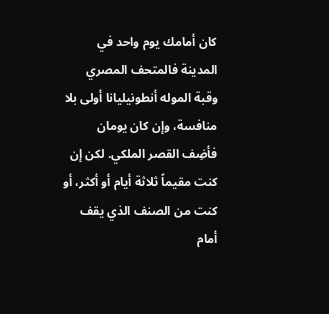كان أمامك يوم واحد في المدينة فالمتحف المصري وقبة الموله أنطونيليانا أولى بلا منافسة، وإن كان يومان فأضِف القصر الملكي. لكن إن كنت مقيماً ثلاثة أيام أو أكثر، أو كنت من الصنف الذي يقف أمام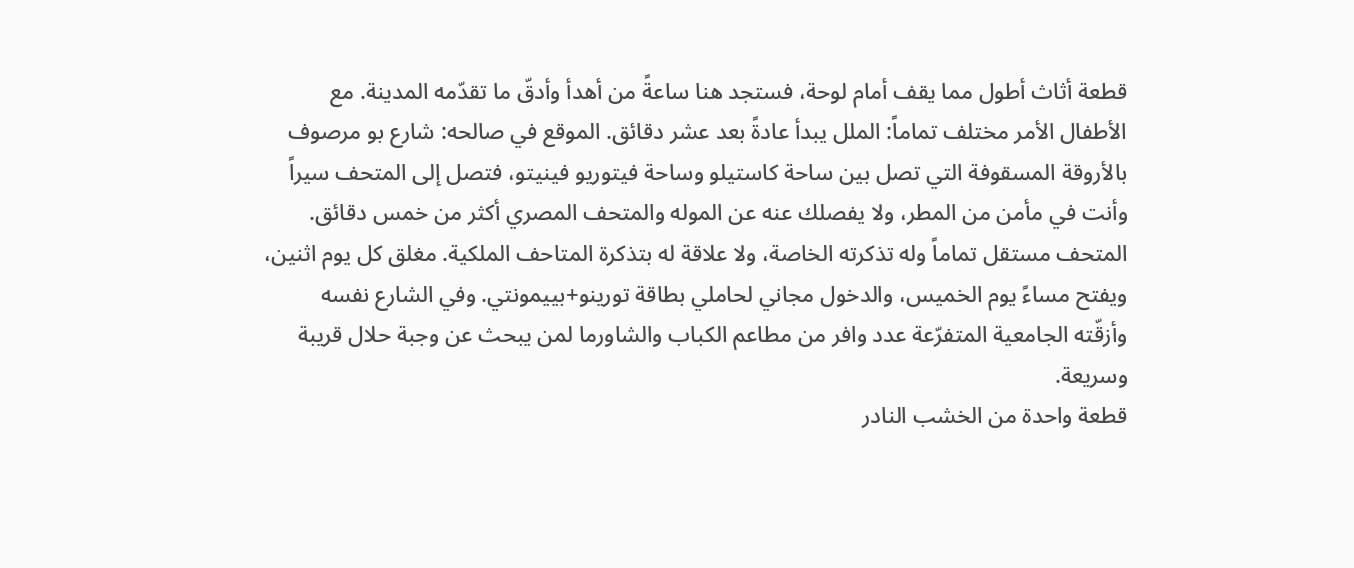قطعة أثاث أطول مما يقف أمام لوحة، فستجد هنا ساعةً من أهدأ وأدقّ ما تقدّمه المدينة. مع الأطفال الأمر مختلف تماماً: الملل يبدأ عادةً بعد عشر دقائق. الموقع في صالحه: شارع بو مرصوف بالأروقة المسقوفة التي تصل بين ساحة كاستيلو وساحة فيتوريو فينيتو، فتصل إلى المتحف سيراً وأنت في مأمن من المطر، ولا يفصلك عنه عن الموله والمتحف المصري أكثر من خمس دقائق. المتحف مستقل تماماً وله تذكرته الخاصة، ولا علاقة له بتذكرة المتاحف الملكية. مغلق كل يوم اثنين، ويفتح مساءً يوم الخميس، والدخول مجاني لحاملي بطاقة تورينو+بييمونتي. وفي الشارع نفسه وأزقّته الجامعية المتفرّعة عدد وافر من مطاعم الكباب والشاورما لمن يبحث عن وجبة حلال قريبة وسريعة.
قطعة واحدة من الخشب النادر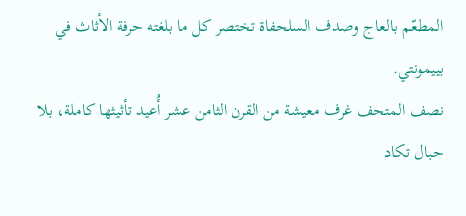المطعّم بالعاج وصدف السلحفاة تختصر كل ما بلغته حرفة الأثاث في بييمونتي.
نصف المتحف غرف معيشة من القرن الثامن عشر أُعيد تأثيثها كاملة، بلا حبال تكاد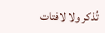تُذكر ولا لافتات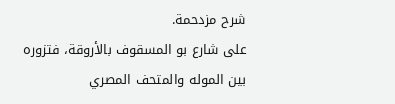شرح مزدحمة.
على شارع بو المسقوف بالأروقة، فتزوره بين الموله والمتحف المصري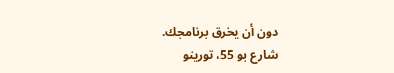دون أن يخرق برنامجك.
شارع بو 55، تورينو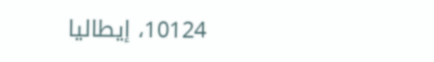10124، إيطاليا